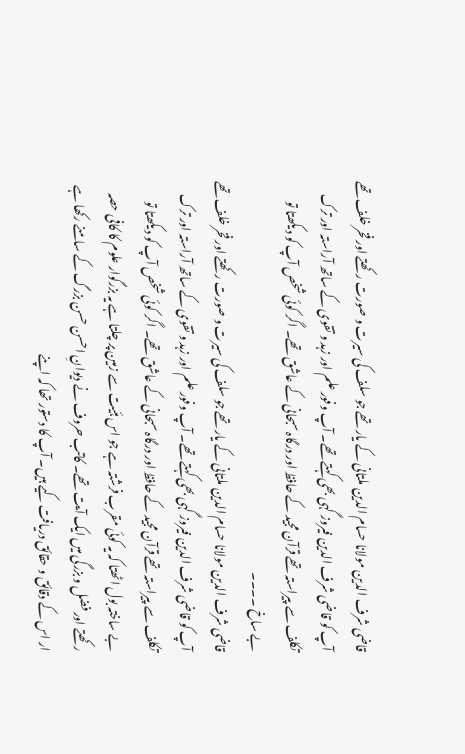قاضی شرف الدین مولانا حسام الدین ملتانی کے یار تھے جو سلف کی سیرت و صورت رکھتے اور فخر خلف تھے آپ کو قاضی شرف الدین فیروز گہی بھی کہتے تھے۔ آپ وفور علم اور زہد و تقوی کے ساتھ آراستہ اور ترک تکلف سے پیراستہ تھے قرآن مجید کے حافظ اور درگاہ سبحانی کے عاشق تھے۔ اگر کوئی شخص آپ کو دیکھتا تو بے ساخ ۔۔۔۔
قاضی شرف الدین مولانا حسام الدین ملتانی کے یار تھے جو سلف کی سیرت و صورت رکھتے اور فخر خلف تھے آپ کو قاضی شرف الدین فیروز گہی بھی کہتے تھے۔ آپ وفور علم اور زہد و تقوی کے ساتھ آراستہ اور ترک تکلف سے پیراستہ تھے قرآن مجید کے حافظ اور درگاہ سبحانی کے عاشق تھے۔ اگر کوئی شخص آپ کو دیکھتا تو بے ساختہ بول اٹھتا کہ یہ کوئی مقرب فرشتہ ہے جو اس ہئیت سے زمین پر چلتا ہے یہ بزرگوار علوم کا کافی حصہ رکھتے اور فضل و بزرگی میں ایک آیت تھے۔ کاتب حروف نے دیوانِ احسن حسن بزرگ کے سامنے رکھا ہے ار اس کے دقائق و حقائق دریافت کیے ہیں۔ آپ کا دستور تھا کہ اپنے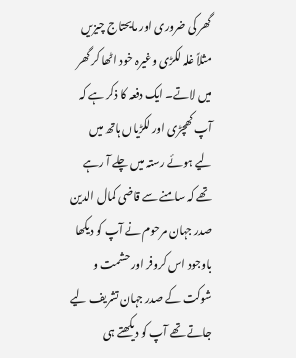گھر کی ضروری اور مایحتاج چیزیں مثلاً غلہ لکڑی وغیرہ خود اٹھا کر گھر میں لاتے۔ ایک دفعہ کا ذکر ہے کہ آپ کھچڑی اور لکڑیاں ہاتھ میں لیے ہوئے رستہ میں چلے آ رہے تھے کہ سامنے سے قاضی کمال الدین صدر جہان مرحوم نے آپ کو دیکھا باوجود اس کروفر اور حشمت و شوکت کے صدر جہان تشریف لیے جاتے تھے آپ کو دیکھتے ہی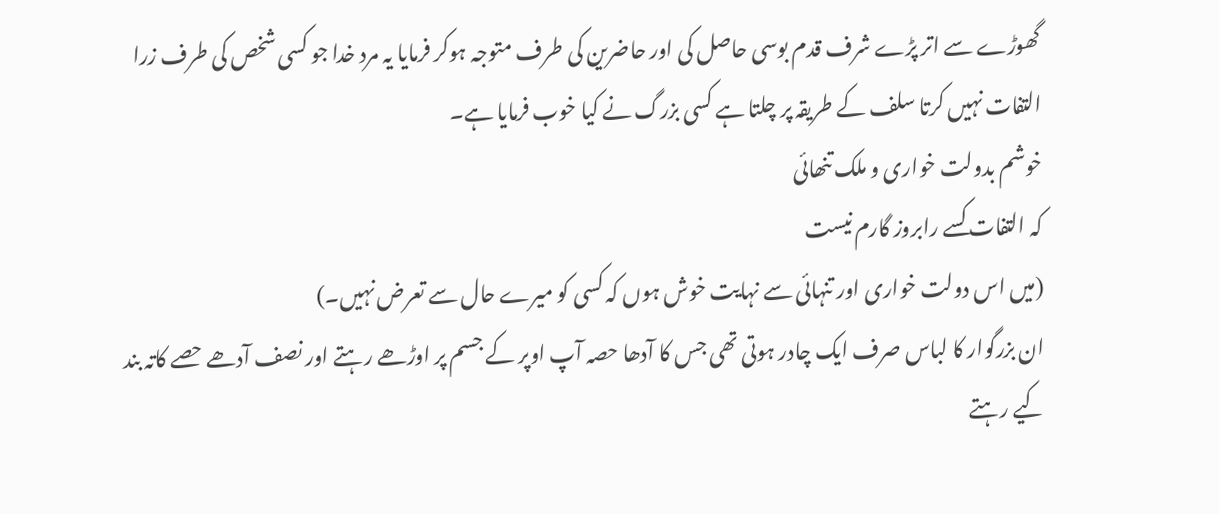گھوڑے سے اتر پڑے شرف قدم بوسی حاصل کی اور حاضرین کی طرف متوجہ ہوکر فرمایا یہ مرد خدا جو کسی شخص کی طرف زرا التفات نہیں کرتا سلف کے طریقہ پر چلتا ہے کسی بزرگ نے کیا خوب فرمایا ہے۔
خوشم بدولت خواری و ملک تنھائی
کہ التفات کسے رابروز گارم نیست
(میں اس دولت خواری اور تنہائی سے نہایت خوش ہوں کہ کسی کو میرے حال سے تعرض نہیں۔)
ان بزرگوار کا لباس صرف ایک چادر ہوتی تھی جس کا آدھا حصہ آپ اوپر کے جسم پر اوڑھے رہتے اور نصف آدھے حصے کاتہ بند کیے رہتے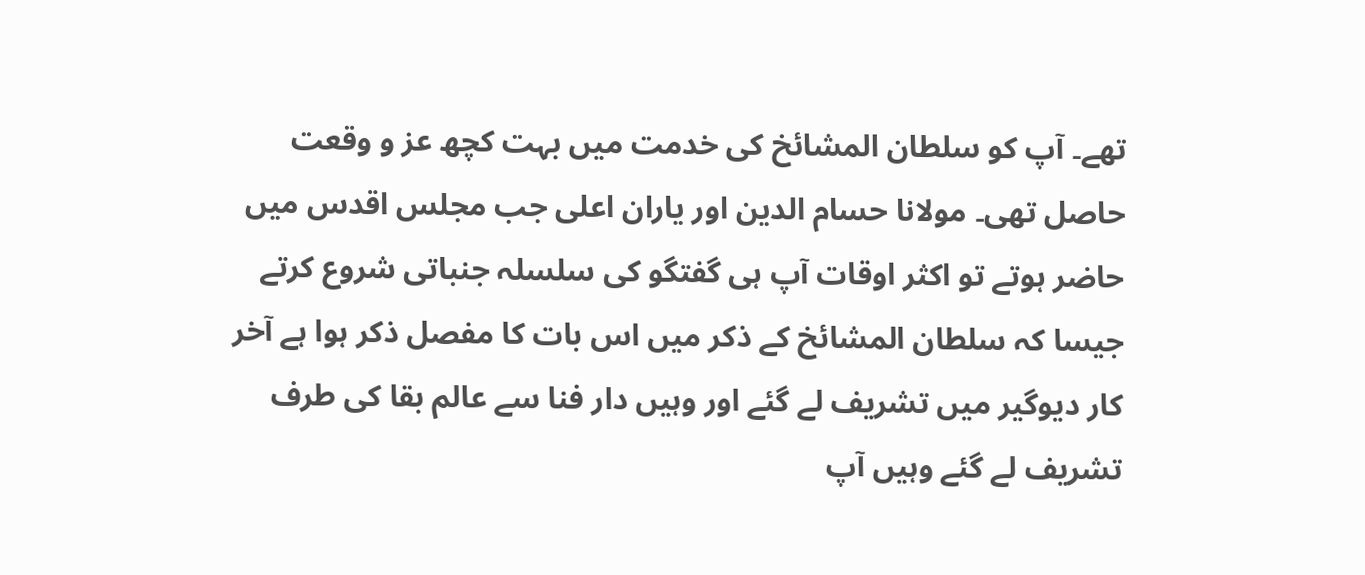تھے۔ آپ کو سلطان المشائخ کی خدمت میں بہت کچھ عز و وقعت حاصل تھی۔ مولانا حسام الدین اور یاران اعلی جب مجلس اقدس میں حاضر ہوتے تو اکثر اوقات آپ ہی گفتگو کی سلسلہ جنباتی شروع کرتے جیسا کہ سلطان المشائخ کے ذکر میں اس بات کا مفصل ذکر ہوا ہے آخر کار دیوگیر میں تشریف لے گئے اور وہیں دار فنا سے عالم بقا کی طرف تشریف لے گئے وہیں آپ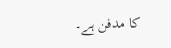کا مدفن ہے۔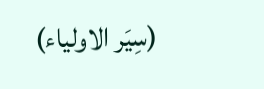(سِیَر الاولیاء)